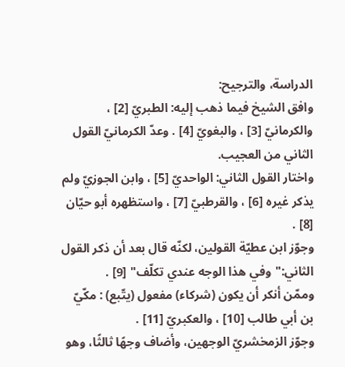الدراسة، والترجيح:
وافق الشيخ فيما ذهب إليه: الطبريّ [2] ، والكرمانيّ [3] ، والبغويّ [4] . وعدّ الكرمانيّ القول الثاني من العجيب.
واختار القول الثاني: الواحديّ [5] ، وابن الجوزيّ ولم يذكر غيره [6] ، والقرطبيّ [7] ، واستظهره أبو حيّان [8] .
وجوّز ابن عطيّة القولين، لكنّه قال بعد أن ذكر القول الثاني:"وفي هذا الوجه عندي تكلّف" [9] .
وممّن أنكر أن يكون (شركاء) مفعول (يتّبع) : مكّيّ بن أبي طالب [10] ، والعكبريّ [11] .
وجوّز الزمخشريّ الوجهين، وأضاف وجهًا ثالثًا، وهو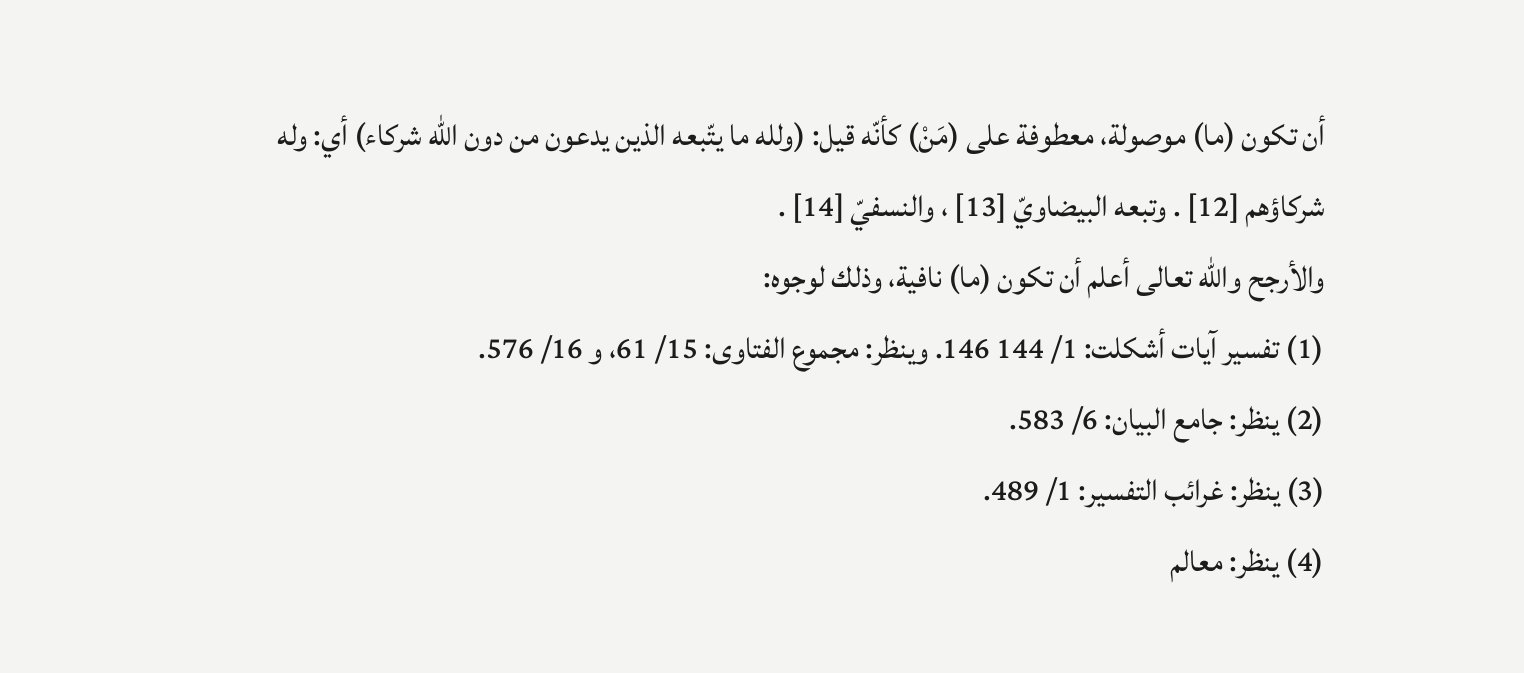أن تكون (ما) موصولة، معطوفة على (مَنْ) كأنّه قيل: (ولله ما يتّبعه الذين يدعون من دون الله شركاء) أي: وله شركاؤهم [12] . وتبعه البيضاويّ [13] ، والنسفيّ [14] .
والأرجح والله تعالى أعلم أن تكون (ما) نافية، وذلك لوجوه:
(1) تفسير آيات أشكلت: 1/ 144 146. وينظر: مجموع الفتاوى: 15/ 61، و 16/ 576.
(2) ينظر: جامع البيان: 6/ 583.
(3) ينظر: غرائب التفسير: 1/ 489.
(4) ينظر: معالم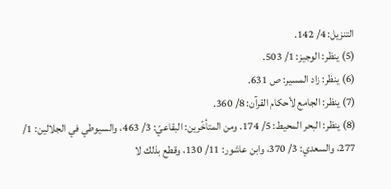التنزيل: 4/ 142.
(5) ينظر: الوجيز: 1/ 503.
(6) ينظر: زاد المسير: ص 631.
(7) ينظر: الجامع لأحكام القرآن: 8/ 360.
(8) ينظر: البحر المحيط: 5/ 174. ومن المتأخّرين: البقاعيّ: 3/ 463، والسيوطي في الجلالين: 1/ 277، والسعدي: 3/ 370، وابن عاشور: 11/ 130، وقطع بذلك لا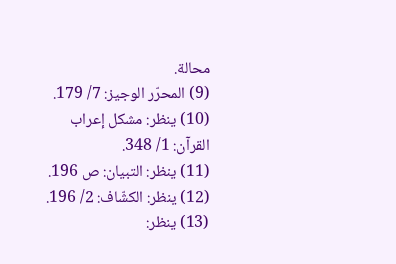محالة.
(9) المحرّر الوجيز: 7/ 179.
(10) ينظر: مشكل إعراب القرآن: 1/ 348.
(11) ينظر: التبيان: ص 196.
(12) ينظر: الكشّاف: 2/ 196.
(13) ينظر: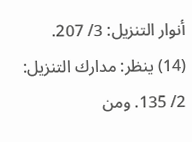أنوار التنزيل: 3/ 207.
(14) ينظر: مدارك التنزيل: 2/ 135. ومن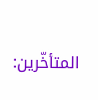المتأخّرين: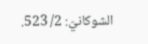الشوكانيّ: 2/ 523.